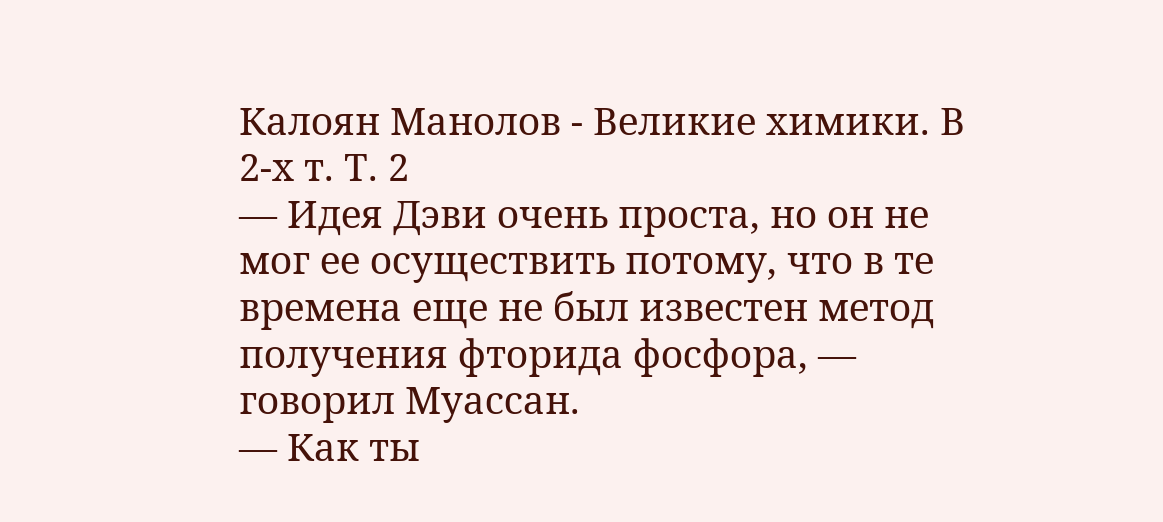Калоян Манолов - Великие химики. В 2-х т. Т. 2
— Идея Дэви очень проста, но он не мог ее осуществить потому, что в те времена еще не был известен метод получения фторида фосфора, — говорил Муассан.
— Как ты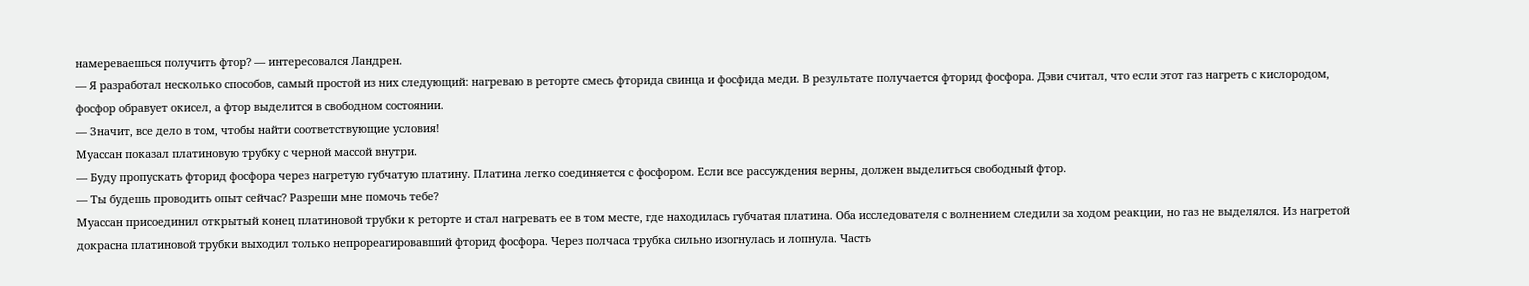намереваешься получить фтор? — интересовался Ландрен.
— Я разработал несколько способов, самый простой из них следующий: нагреваю в реторте смесь фторида свинца и фосфида меди. В результате получается фторид фосфора. Дэви считал, что если этот газ нагреть с кислородом, фосфор обравует окисел, а фтор выделится в свободном состоянии.
— Значит, все дело в том, чтобы найти соответствующие условия!
Муассан показал платиновую трубку с черной массой внутри.
— Буду пропускать фторид фосфора через нагретую губчатую платину. Платина легко соединяется с фосфором. Если все рассуждения верны, должен выделиться свободный фтор.
— Ты будешь проводить опыт сейчас? Разреши мне помочь тебе?
Муассан присоединил открытый конец платиновой трубки к реторте и стал нагревать ее в том месте, где находилась губчатая платина. Оба исследователя с волнением следили за ходом реакции, но газ не выделялся. Из нагретой докрасна платиновой трубки выходил только непрореагировавший фторид фосфора. Через полчаса трубка сильно изогнулась и лопнула. Часть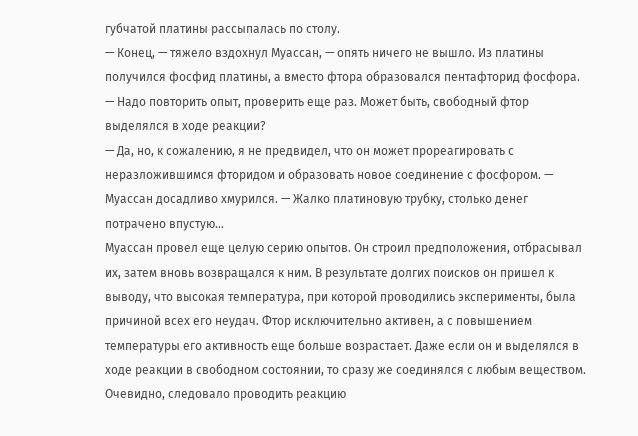губчатой платины рассыпалась по столу.
— Конец, — тяжело вздохнул Муассан, — опять ничего не вышло. Из платины получился фосфид платины, а вместо фтора образовался пентафторид фосфора.
— Надо повторить опыт, проверить еще раз. Может быть, свободный фтор выделялся в ходе реакции?
— Да, но, к сожалению, я не предвидел, что он может прореагировать с неразложившимся фторидом и образовать новое соединение с фосфором. — Муассан досадливо хмурился. — Жалко платиновую трубку, столько денег потрачено впустую…
Муассан провел еще целую серию опытов. Он строил предположения, отбрасывал их, затем вновь возвращался к ним. В результате долгих поисков он пришел к выводу, что высокая температура, при которой проводились эксперименты, была причиной всех его неудач. Фтор исключительно активен, а с повышением температуры его активность еще больше возрастает. Даже если он и выделялся в ходе реакции в свободном состоянии, то сразу же соединялся с любым веществом. Очевидно, следовало проводить реакцию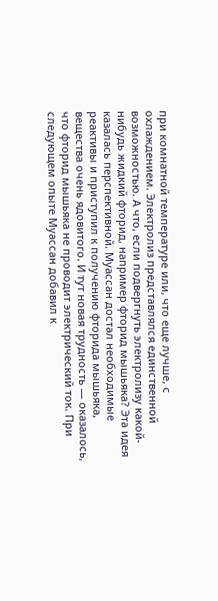при комнатной температуре или, что еще лучше, с охлаждением. Электролиз представлялся единственной возможностью. А что, если подвергнуть электролизу какой-нибудь жидкий фторид, например фторид мышьяка? Эта идея казалась перспективной. Муассан достал необходимые реактивы и приступил к получению фторида мышьяка, вещества очень ядовитого. И тут новая трудность — оказалось, что фторид мышьяка не проводит электрический ток. При следующем опыте Муассан добавил к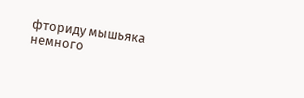фториду мышьяка немного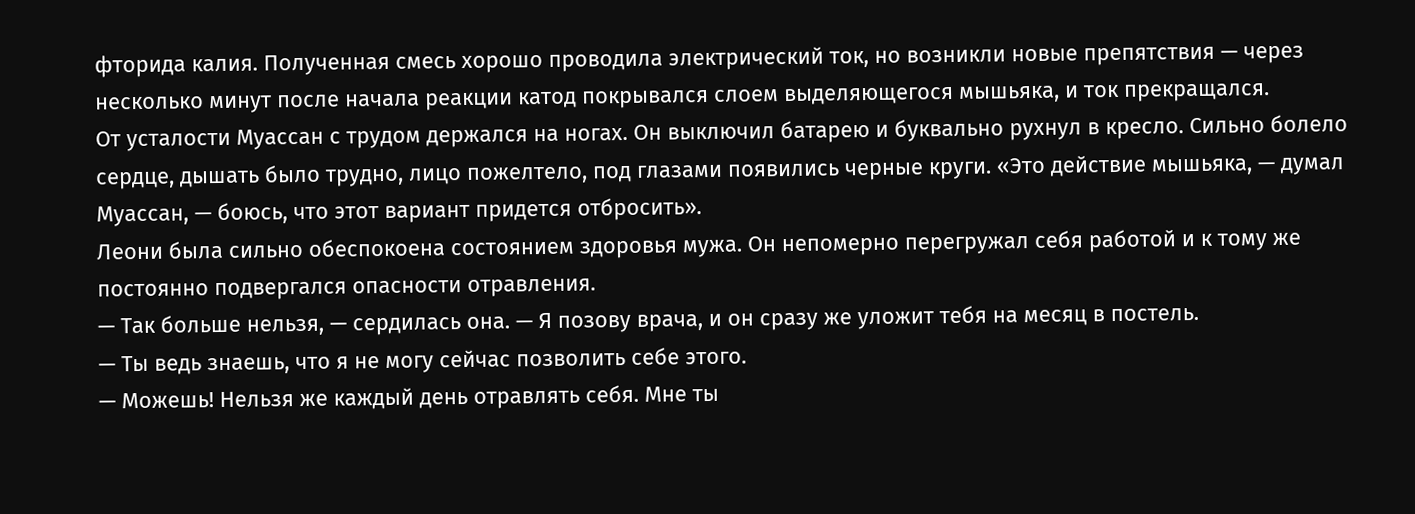фторида калия. Полученная смесь хорошо проводила электрический ток, но возникли новые препятствия — через несколько минут после начала реакции катод покрывался слоем выделяющегося мышьяка, и ток прекращался.
От усталости Муассан с трудом держался на ногах. Он выключил батарею и буквально рухнул в кресло. Сильно болело сердце, дышать было трудно, лицо пожелтело, под глазами появились черные круги. «Это действие мышьяка, — думал Муассан, — боюсь, что этот вариант придется отбросить».
Леони была сильно обеспокоена состоянием здоровья мужа. Он непомерно перегружал себя работой и к тому же постоянно подвергался опасности отравления.
— Так больше нельзя, — сердилась она. — Я позову врача, и он сразу же уложит тебя на месяц в постель.
— Ты ведь знаешь, что я не могу сейчас позволить себе этого.
— Можешь! Нельзя же каждый день отравлять себя. Мне ты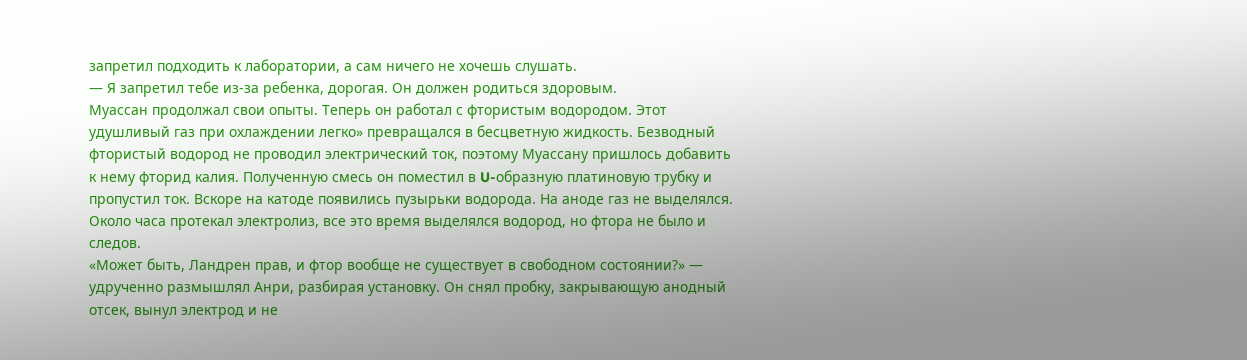запретил подходить к лаборатории, а сам ничего не хочешь слушать.
— Я запретил тебе из-за ребенка, дорогая. Он должен родиться здоровым.
Муассан продолжал свои опыты. Теперь он работал с фтористым водородом. Этот удушливый газ при охлаждении легко» превращался в бесцветную жидкость. Безводный фтористый водород не проводил электрический ток, поэтому Муассану пришлось добавить к нему фторид калия. Полученную смесь он поместил в U-образную платиновую трубку и пропустил ток. Вскоре на катоде появились пузырьки водорода. На аноде газ не выделялся. Около часа протекал электролиз, все это время выделялся водород, но фтора не было и следов.
«Может быть, Ландрен прав, и фтор вообще не существует в свободном состоянии?» — удрученно размышлял Анри, разбирая установку. Он снял пробку, закрывающую анодный отсек, вынул электрод и не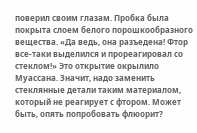поверил своим глазам. Пробка была покрыта слоем белого порошкообразного вещества. «Да ведь, она разъедена! Фтор все-таки выделился и прореагировал со стеклом!» Это открытие окрылило Муассана. Значит, надо заменить стеклянные детали таким материалом, который не реагирует с фтором. Может быть, опять попробовать флюорит?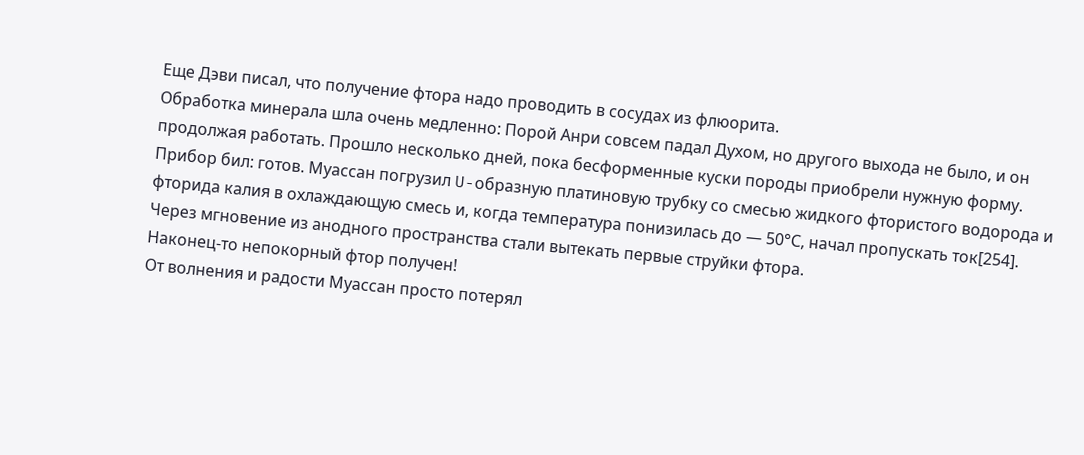Еще Дэви писал, что получение фтора надо проводить в сосудах из флюорита.
Обработка минерала шла очень медленно: Порой Анри совсем падал Духом, но другого выхода не было, и он продолжая работать. Прошло несколько дней, пока бесформенные куски породы приобрели нужную форму. Прибор бил: готов. Муассан погрузил U-образную платиновую трубку со смесью жидкого фтористого водорода и фторида калия в охлаждающую смесь и, когда температура понизилась до — 50°С, начал пропускать ток[254]. Через мгновение из анодного пространства стали вытекать первые струйки фтора.
Наконец-то непокорный фтор получен!
От волнения и радости Муассан просто потерял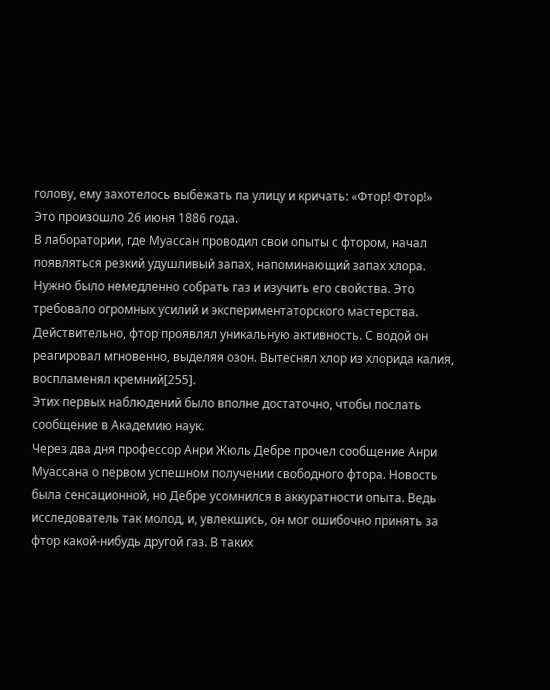голову, ему захотелось выбежать па улицу и кричать: «Фтор! Фтор!» Это произошло 26 июня 1886 года.
В лаборатории, где Муассан проводил свои опыты с фтором, начал появляться резкий удушливый запах, напоминающий запах хлора. Нужно было немедленно собрать газ и изучить его свойства. Это требовало огромных усилий и экспериментаторского мастерства. Действительно, фтор проявлял уникальную активность. С водой он реагировал мгновенно, выделяя озон. Вытеснял хлор из хлорида калия, воспламенял кремний[255].
Этих первых наблюдений было вполне достаточно, чтобы послать сообщение в Академию наук.
Через два дня профессор Анри Жюль Дебре прочел сообщение Анри Муассана о первом успешном получении свободного фтора. Новость была сенсационной, но Дебре усомнился в аккуратности опыта. Ведь исследователь так молод, и, увлекшись, он мог ошибочно принять за фтор какой-нибудь другой газ. В таких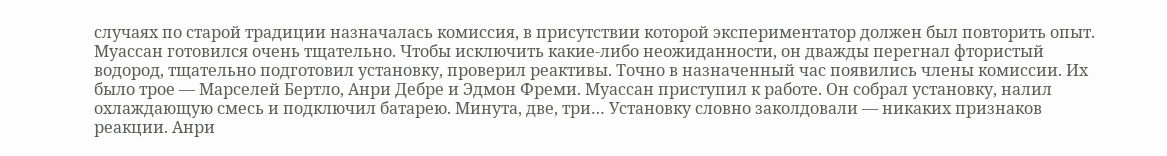случаях по старой традиции назначалась комиссия, в присутствии которой экспериментатор должен был повторить опыт.
Муассан готовился очень тщательно. Чтобы исключить какие-либо неожиданности, он дважды перегнал фтористый водород, тщательно подготовил установку, проверил реактивы. Точно в назначенный час появились члены комиссии. Их было трое — Марселей Бертло, Анри Дебре и Эдмон Фреми. Муассан приступил к работе. Он собрал установку, налил охлаждающую смесь и подключил батарею. Минута, две, три… Установку словно заколдовали — никаких признаков реакции. Анри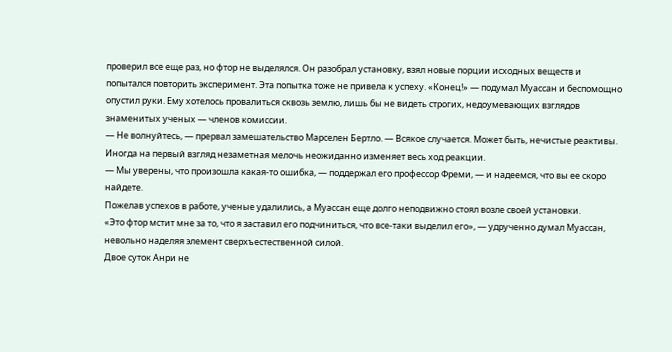проверил все еще раз, но фтор не выделялся. Он разобрал установку, взял новые порции исходных веществ и попытался повторить эксперимент. Эта попытка тоже не привела к успеху. «Конец!» — подумал Муассан и беспомощно опустил руки. Ему хотелось провалиться сквозь землю, лишь бы не видеть строгих, недоумевающих взглядов знаменитых ученых — членов комиссии.
— Не волнуйтесь, — прервал замешательство Марселен Бертло. — Всякое случается. Может быть, нечистые реактивы. Иногда на первый взгляд незаметная мелочь неожиданно изменяет весь ход реакции.
— Мы уверены, что произошла какая-то ошибка, — поддержал его профессор Фреми, — и надеемся, что вы ее скоро найдете.
Пожелав успехов в работе, ученые удалились, а Муассан еще долго неподвижно стоял возле своей установки.
«Это фтор мстит мне за то, что я заставил его подчиниться, что все-таки выделил его», — удрученно думал Муассан, невольно наделяя элемент сверхъестественной силой.
Двое суток Анри не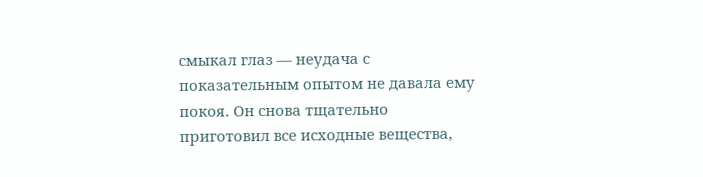смыкал глаз — неудача с показательным опытом не давала ему покоя. Он снова тщательно приготовил все исходные вещества,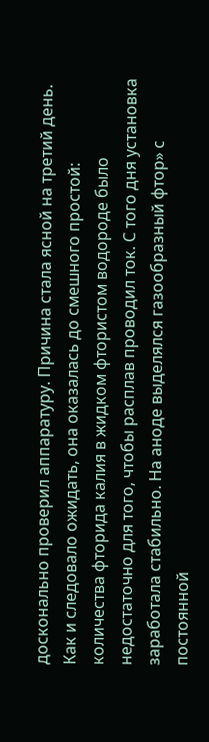досконально проверил аппаратуру. Причина стала ясной на третий день. Как и следовало ожидать, она оказалась до смешного простой: количества фторида калия в жидком фтористом водороде было недостаточно для того, чтобы расплав проводил ток. С того дня установка заработала стабильно. На аноде выделялся газообразный фтор» с постоянной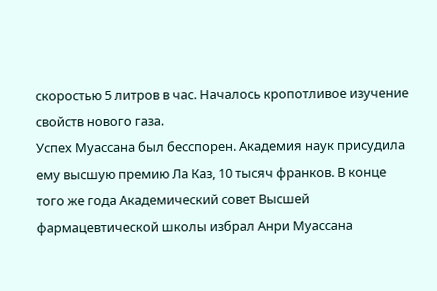скоростью 5 литров в час. Началось кропотливое изучение свойств нового газа.
Успех Муассана был бесспорен. Академия наук присудила ему высшую премию Ла Каз, 10 тысяч франков. В конце того же года Академический совет Высшей фармацевтической школы избрал Анри Муассана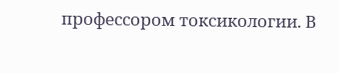профессором токсикологии. В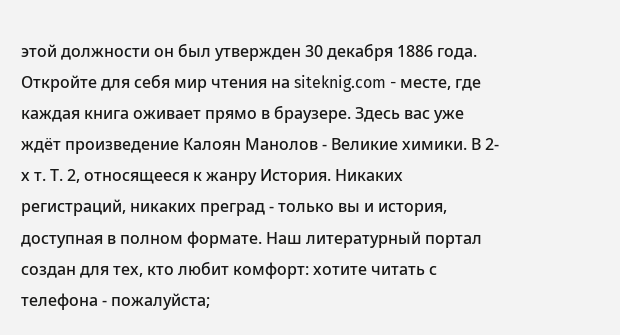этой должности он был утвержден 30 декабря 1886 года.
Откройте для себя мир чтения на siteknig.com - месте, где каждая книга оживает прямо в браузере. Здесь вас уже ждёт произведение Калоян Манолов - Великие химики. В 2-х т. Т. 2, относящееся к жанру История. Никаких регистраций, никаких преград - только вы и история, доступная в полном формате. Наш литературный портал создан для тех, кто любит комфорт: хотите читать с телефона - пожалуйста;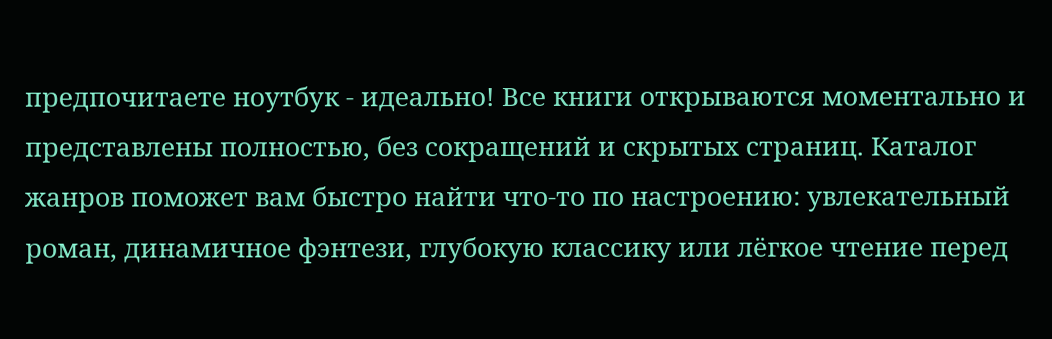предпочитаете ноутбук - идеально! Все книги открываются моментально и представлены полностью, без сокращений и скрытых страниц. Каталог жанров поможет вам быстро найти что-то по настроению: увлекательный роман, динамичное фэнтези, глубокую классику или лёгкое чтение перед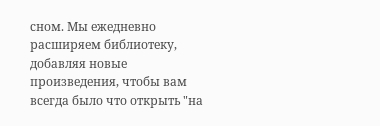сном. Мы ежедневно расширяем библиотеку, добавляя новые произведения, чтобы вам всегда было что открыть "на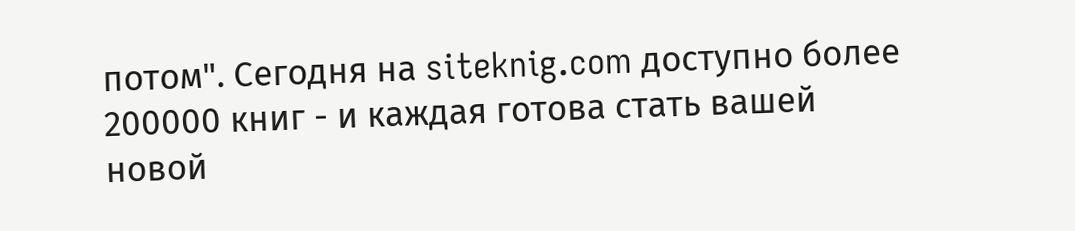потом". Сегодня на siteknig.com доступно более 200000 книг - и каждая готова стать вашей новой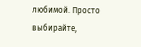любимой. Просто выбирайте,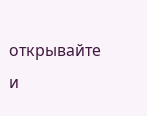открывайте и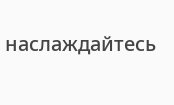наслаждайтесь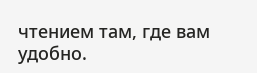чтением там, где вам удобно.